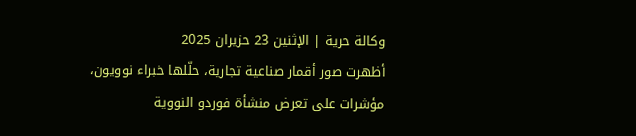وكالة حرية | الإثنين 23 حزيران 2025
أظهرت صور أقمار صناعية تجارية، حلّلها خبراء نوويون، مؤشرات على تعرض منشأة فوردو النووية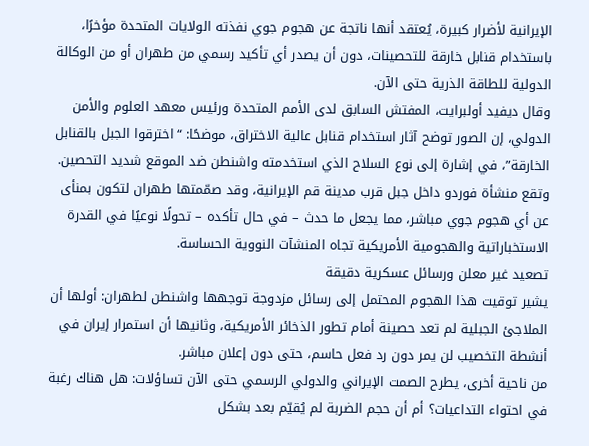الإيرانية لأضرار كبيرة، يُعتقد أنها ناتجة عن هجوم جوي نفذته الولايات المتحدة مؤخرًا، باستخدام قنابل خارقة للتحصينات، دون أن يصدر أي تأكيد رسمي من طهران أو من الوكالة الدولية للطاقة الذرية حتى الآن.
وقال ديفيد أولبرايت، المفتش السابق لدى الأمم المتحدة ورئيس معهد العلوم والأمن الدولي، إن الصور توضح آثار استخدام قنابل عالية الاختراق، موضحًا: “اخترقوا الجبل بالقنابل الخارقة”، في إشارة إلى نوع السلاح الذي استخدمته واشنطن ضد الموقع شديد التحصين.
وتقع منشأة فوردو داخل جبل قرب مدينة قم الإيرانية، وقد صمّمتها طهران لتكون بمنأى عن أي هجوم جوي مباشر، مما يجعل ما حدث – في حال تأكده – تحولًا نوعيًا في القدرة الاستخباراتية والهجومية الأمريكية تجاه المنشآت النووية الحساسة.
تصعيد غير معلن ورسائل عسكرية دقيقة
يشير توقيت هذا الهجوم المحتمل إلى رسائل مزدوجة توجهها واشنطن لطهران: أولها أن الملاجئ الجبلية لم تعد حصينة أمام تطور الذخائر الأمريكية، وثانيها أن استمرار إيران في أنشطة التخصيب لن يمر دون رد فعل حاسم، حتى دون إعلان مباشر.
من ناحية أخرى، يطرح الصمت الإيراني والدولي الرسمي حتى الآن تساؤلات: هل هناك رغبة في احتواء التداعيات؟ أم أن حجم الضربة لم يُقيّم بعد بشكل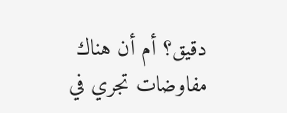دقيق؟ أم أن هناك مفاوضات تجري في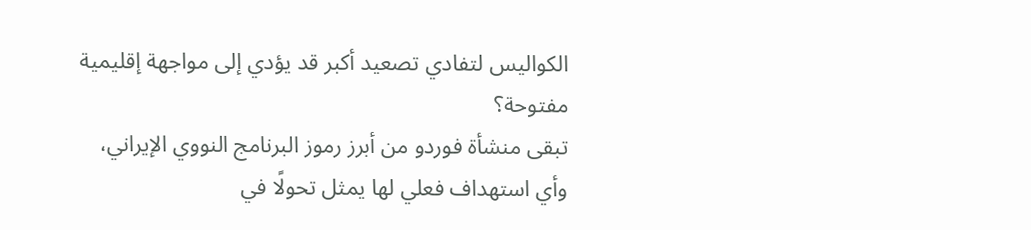الكواليس لتفادي تصعيد أكبر قد يؤدي إلى مواجهة إقليمية مفتوحة؟
تبقى منشأة فوردو من أبرز رموز البرنامج النووي الإيراني، وأي استهداف فعلي لها يمثل تحولًا في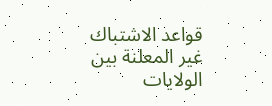قواعد الاشتباك غير المعلنة بين الولايات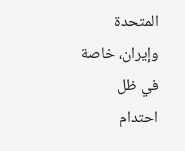المتحدة وإيران، خاصة في ظل احتدام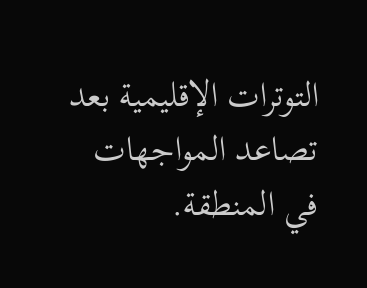التوترات الإقليمية بعد تصاعد المواجهات في المنطقة.